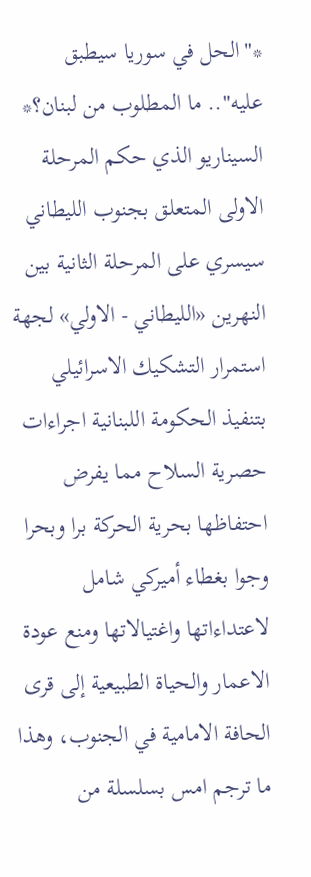*"الحل في سوريا سيطبق عليه".. ما المطلوب من لبنان؟*
السيناريو الذي حكم المرحلة الاولى المتعلق بجنوب الليطاني سيسري على المرحلة الثانية بين النهرين «الليطاني - الاولي» لجهة استمرار التشكيك الاسرائيلي بتنفيذ الحكومة اللبنانية اجراءات حصرية السلاح مما يفرض احتفاظها بحرية الحركة برا وبحرا وجوا بغطاء أميركي شامل لاعتداءاتها واغتيالاتها ومنع عودة الاعمار والحياة الطبيعية إلى قرى الحافة الامامية في الجنوب، وهذا ما ترجم امس بسلسلة من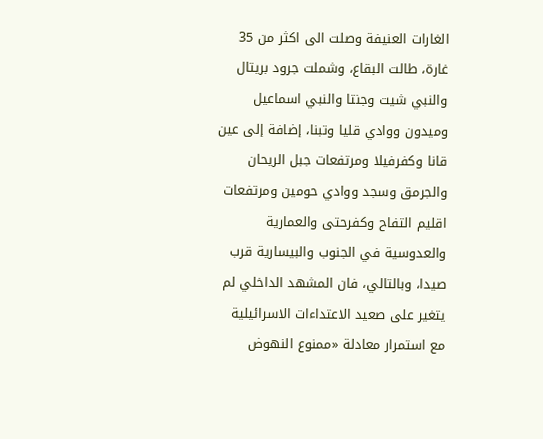الغارات العنيفة وصلت الى اكثر من 35 غارة، طالت البقاع، وشملت جرود بريتال والنبي شيت وجنتا والنبي اسماعيل وميدون ووادي قليا وتبنا، إضافة إلى عين قانا وكفرفيلا ومرتفعات جبل الريحان والجرمق وسجد ووادي حومين ومرتفعات اقليم التفاح وكفرحتى والعمارية والعدوسية في الجنوب والبيسارية قرب صيدا، وبالتالي، فان المشهد الداخلي لم يتغير على صعيد الاعتداءات الاسرائيلية مع استمرار معادلة «ممنوع النهوض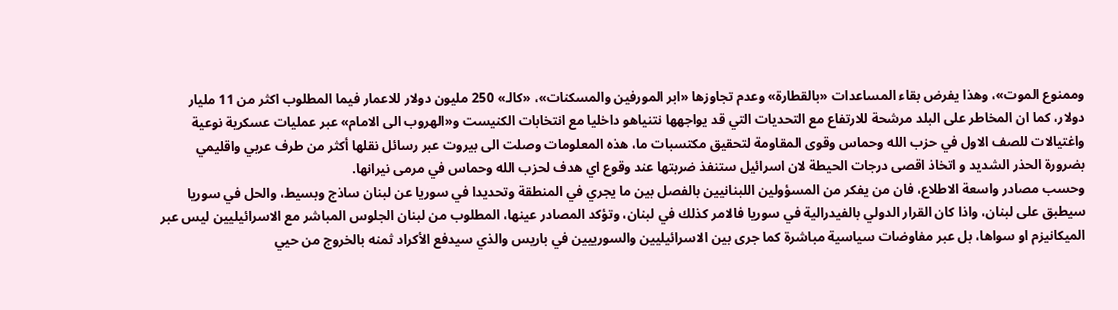وممنوع الموت»، وهذا يفرض بقاء المساعدات «بالقطارة» وعدم تجاوزها «ابر المورفين والمسكنات»، «كالـ» 250 مليون دولار للاعمار فيما المطلوب اكثر من 11 مليار دولار، كما ان المخاطر على البلد مرشحة للارتفاع مع التحديات التي قد يواجهها نتنياهو داخليا مع انتخابات الكنيست و«الهروب الى الامام» عبر عمليات عسكرية نوعية واغتيالات للصف الاول في حزب الله وحماس وقوى المقاومة لتحقيق مكتسبات ما، هذه المعلومات وصلت الى بيروت عبر رسائل نقلها أكثر من طرف عربي واقليمي بضرورة الحذر الشديد و اتخاذ اقصى درجات الحيطة لان اسرائيل ستنفذ ضربتها عند وقوع اي هدف لحزب الله وحماس في مرمى نيرانها.
وحسب مصادر واسعة الاطلاع، فان من يفكر من المسؤولين اللبنانيين بالفصل بين ما يجري في المنطقة وتحديدا في سوريا عن لبنان ساذج وبسيط، والحل في سوريا سيطبق على لبنان، واذا كان القرار الدولي بالفيدرالية في سوريا فالامر كذلك في لبنان، وتؤكد المصادر عينها، المطلوب من لبنان الجلوس المباشر مع الاسرائيليين ليس عبر الميكانيزم او سواها، بل عبر مفاوضات سياسية مباشرة كما جرى بين الاسرائيليين والسورييين في باريس والذي سيدفع الأكراد ثمنه بالخروج من حيي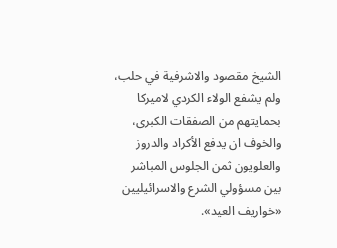الشيخ مقصود والاشرفية في حلب، ولم يشفع الولاء الكردي لاميركا بحمايتهم من الصفقات الكبرى، والخوف ان يدفع الأكراد والدروز والعلويون ثمن الجلوس المباشر بين مسؤولي الشرع والاسرائيليين «خواريف العيد».